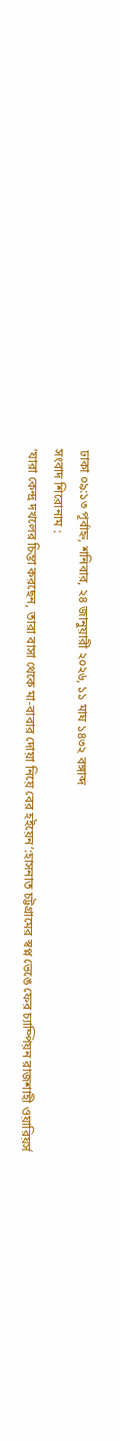ঢাকা ০৯:১৩ পূর্বাহ্ন, শনিবার, ২৪ জানুয়ারী ২০২৬, ১১ মাঘ ১৪৩২ বঙ্গাব্দ
সংবাদ শিরোনাম :
‘যারা কেন্দ্র দখলের চিন্তা করছেন, তারা বাসা থেকে মা-বাবার দোয়া নিয়ে বের হইয়েন’:হাসনাত চট্টগ্রামের স্বপ্ন ভেঙে ফের চ্যাম্পিয়ন রাজশাহী ওয়ারিয়র্স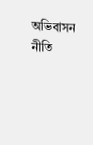অভিবাসন নীতি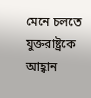মেনে চলতে যুক্তরাষ্ট্রকে আহ্বান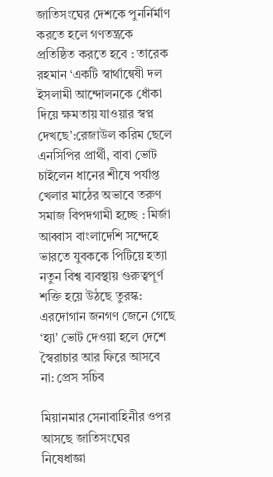জাতিসংঘের দেশকে পুনর্নির্মাণ করতে হলে গণতন্ত্রকে প্রতিষ্ঠিত করতে হবে : তারেক রহমান ‘একটি স্বার্থান্বেষী দল ইসলামী আন্দোলনকে ধোঁকা দিয়ে ক্ষমতায় যাওয়ার স্বপ্ন দেখছে’:রেজাউল করিম ছেলে এনসিপির প্রার্থী, বাবা ভোট চাইলেন ধানের শীষে পর্যাপ্ত খেলার মাঠের অভাবে তরুণ সমাজ বিপদগামী হচ্ছে : মির্জা আব্বাস বাংলাদেশি সন্দেহে ভারতে যুবককে পিটিয়ে হত্যা নতুন বিশ্ব ব্যবস্থায় গুরুত্বপূর্ণ শক্তি হয়ে উঠছে তুরস্ক: এরদোগান জনগণ জেনে গেছে ‘হ্যা’ ভোট দেওয়া হলে দেশে স্বৈরাচার আর ফিরে আসবে না: প্রেস সচিব

মিয়ানমার সেনাবাহিনীর ওপর আসছে জাতিসংঘের নিষেধাজ্ঞা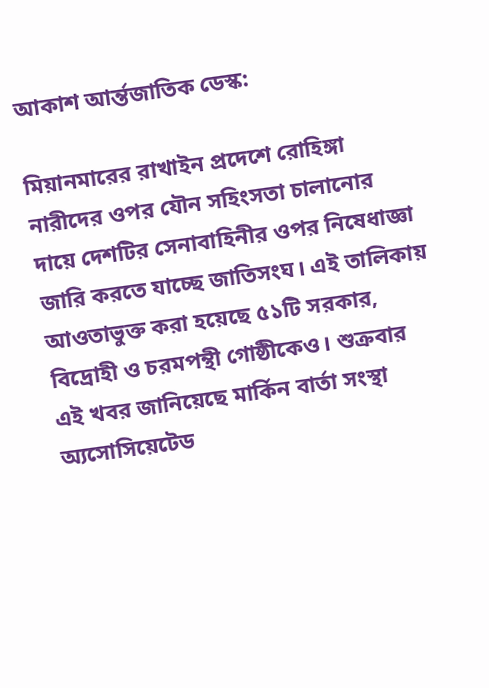আকাশ আর্ন্তজাতিক ডেস্ক:

মিয়ানমারের রাখাইন প্রদেশে রোহিঙ্গা নারীদের ওপর যৌন সহিংসতা চালানোর দায়ে দেশটির সেনাবাহিনীর ওপর নিষেধাজ্ঞা জারি করতে যাচ্ছে জাতিসংঘ। এই তালিকায় আওতাভুক্ত করা হয়েছে ৫১টি সরকার, বিদ্রোহী ও চরমপন্থী গোষ্ঠীকেও। শুক্রবার এই খবর জানিয়েছে মার্কিন বার্তা সংস্থা অ্যসোসিয়েটেড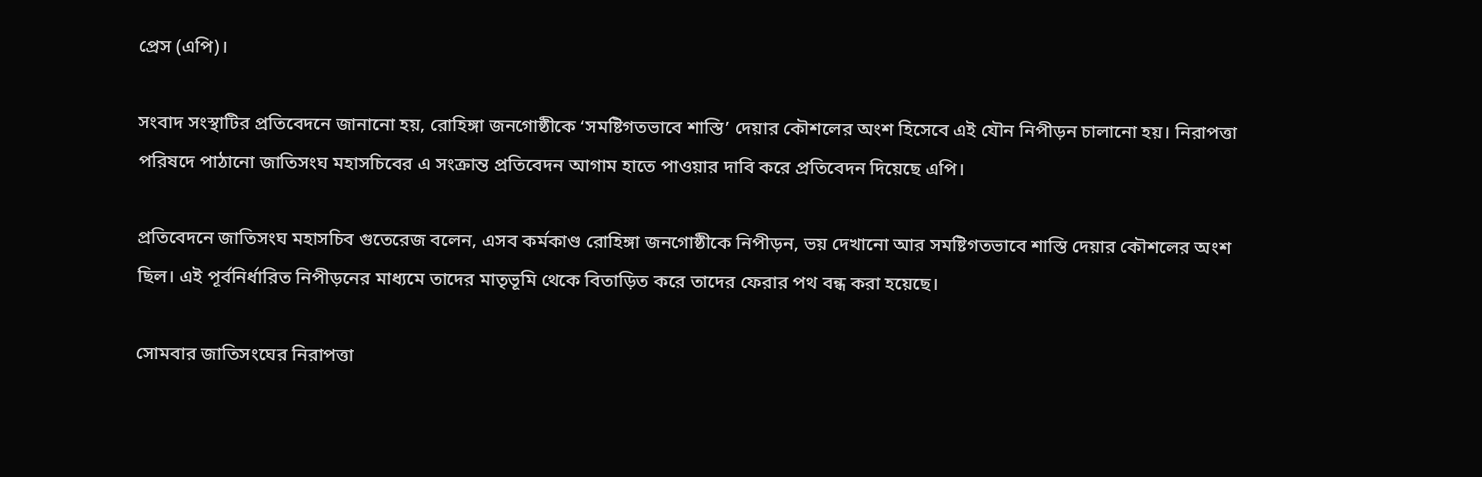প্রেস (এপি)।

সংবাদ সংস্থাটির প্রতিবেদনে জানানো হয়, রোহিঙ্গা জনগোষ্ঠীকে ‘সমষ্টিগতভাবে শাস্তি’ দেয়ার কৌশলের অংশ হিসেবে এই যৌন নিপীড়ন চালানো হয়। নিরাপত্তা পরিষদে পাঠানো জাতিসংঘ মহাসচিবের এ সংক্রান্ত প্রতিবেদন আগাম হাতে পাওয়ার দাবি করে প্রতিবেদন দিয়েছে এপি।

প্রতিবেদনে জাতিসংঘ মহাসচিব গুতেরেজ বলেন, এসব কর্মকাণ্ড রোহিঙ্গা জনগোষ্ঠীকে নিপীড়ন, ভয় দেখানো আর সমষ্টিগতভাবে শাস্তি দেয়ার কৌশলের অংশ ছিল। এই পূর্বনির্ধারিত নিপীড়নের মাধ্যমে তাদের মাতৃভূমি থেকে বিতাড়িত করে তাদের ফেরার পথ বন্ধ করা হয়েছে।

সোমবার জাতিসংঘের নিরাপত্তা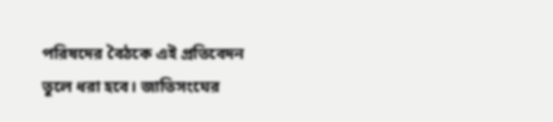পরিষদের বৈঠকে এই প্রতিবেদন তুলে ধরা হবে। জাতিসংঘের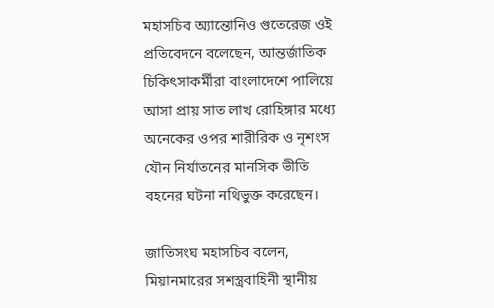মহাসচিব অ্যান্তোনিও গুতেরেজ ওই প্রতিবেদনে বলেছেন, আন্তর্জাতিক চিকিৎসাকর্মীরা বাংলাদেশে পালিয়ে আসা প্রায় সাত লাখ রোহিঙ্গার মধ্যে অনেকের ওপর শারীরিক ও নৃশংস যৌন নির্যাতনের মানসিক ভীতি বহনের ঘটনা নথিভুক্ত করেছেন।

জাতিসংঘ মহাসচিব বলেন, মিয়ানমারের সশস্ত্রবাহিনী স্থানীয়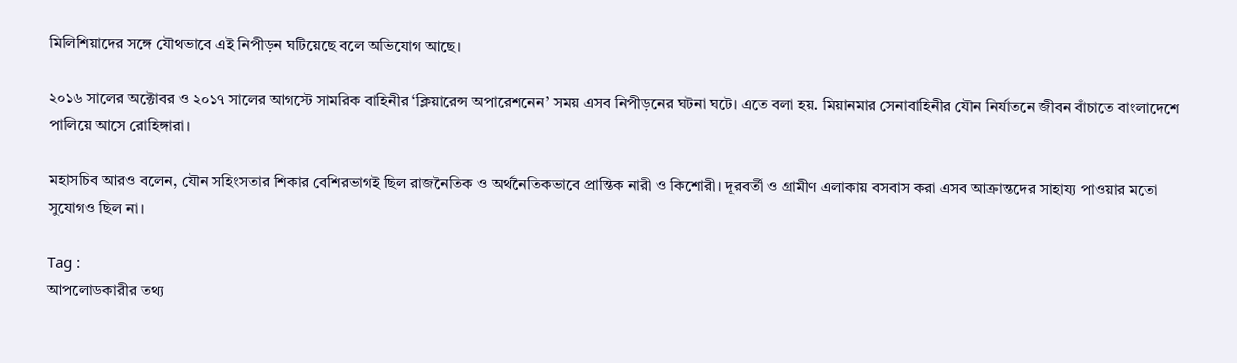মিলিশিয়াদের সঙ্গে যৌথভাবে এই নিপীড়ন ঘটিয়েছে বলে অভিযোগ আছে।

২০১৬ সালের অক্টোবর ও ২০১৭ সালের আগস্টে সামরিক বাহিনীর ‘ক্লিয়ারেন্স অপারেশনেন’ সময় এসব নিপীড়নের ঘটনা ঘটে। এতে বলা হয়. মিয়ানমার সেনাবাহিনীর যৌন নির্যাতনে জীবন বাঁচাতে বাংলাদেশে পালিয়ে আসে রোহিঙ্গারা।

মহাসচিব আরও বলেন, যৌন সহিংসতার শিকার বেশিরভাগই ছিল রাজনৈতিক ও অর্থনৈতিকভাবে প্রান্তিক নারী ও কিশোরী। দূরবর্তী ও গ্রামীণ এলাকায় বসবাস করা এসব আক্রান্তদের সাহায্য পাওয়ার মতো সুযোগও ছিল না।

Tag :
আপলোডকারীর তথ্য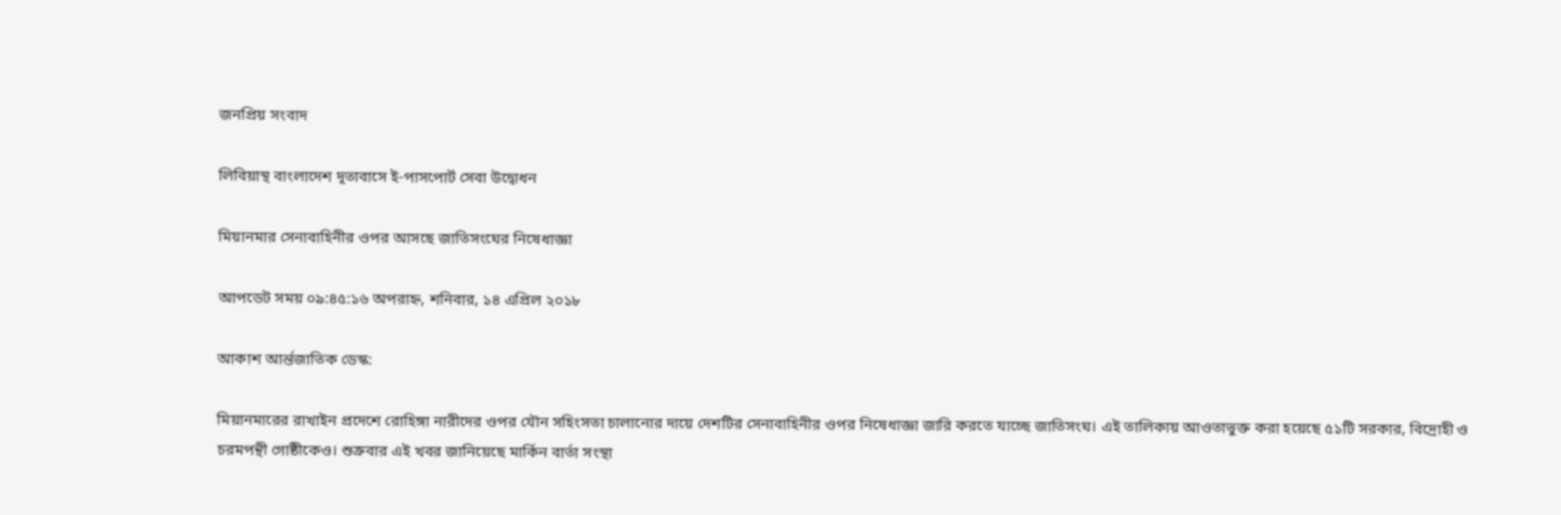জনপ্রিয় সংবাদ

লিবিয়াস্থ বাংলাদেশ দূতাবাসে ই-পাসপোর্ট সেবা উদ্বোধন

মিয়ানমার সেনাবাহিনীর ওপর আসছে জাতিসংঘের নিষেধাজ্ঞা

আপডেট সময় ০৯:৪৫:১৬ অপরাহ্ন, শনিবার, ১৪ এপ্রিল ২০১৮

আকাশ আর্ন্তজাতিক ডেস্ক:

মিয়ানমারের রাখাইন প্রদেশে রোহিঙ্গা নারীদের ওপর যৌন সহিংসতা চালানোর দায়ে দেশটির সেনাবাহিনীর ওপর নিষেধাজ্ঞা জারি করতে যাচ্ছে জাতিসংঘ। এই তালিকায় আওতাভুক্ত করা হয়েছে ৫১টি সরকার, বিদ্রোহী ও চরমপন্থী গোষ্ঠীকেও। শুক্রবার এই খবর জানিয়েছে মার্কিন বার্তা সংস্থা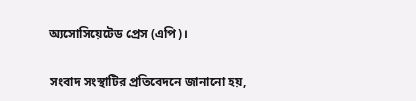অ্যসোসিয়েটেড প্রেস (এপি)।

সংবাদ সংস্থাটির প্রতিবেদনে জানানো হয়,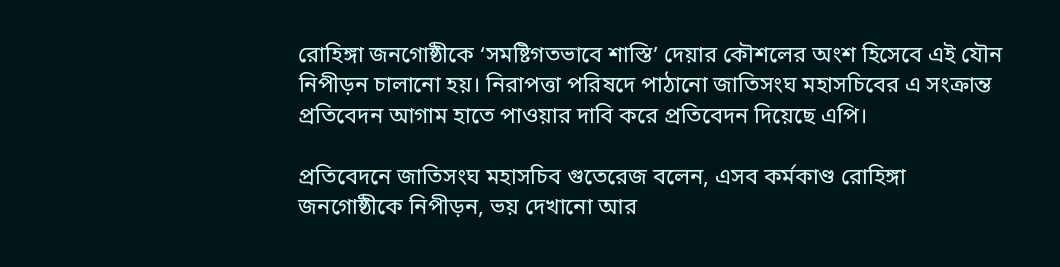রোহিঙ্গা জনগোষ্ঠীকে ‘সমষ্টিগতভাবে শাস্তি’ দেয়ার কৌশলের অংশ হিসেবে এই যৌন নিপীড়ন চালানো হয়। নিরাপত্তা পরিষদে পাঠানো জাতিসংঘ মহাসচিবের এ সংক্রান্ত প্রতিবেদন আগাম হাতে পাওয়ার দাবি করে প্রতিবেদন দিয়েছে এপি।

প্রতিবেদনে জাতিসংঘ মহাসচিব গুতেরেজ বলেন, এসব কর্মকাণ্ড রোহিঙ্গা জনগোষ্ঠীকে নিপীড়ন, ভয় দেখানো আর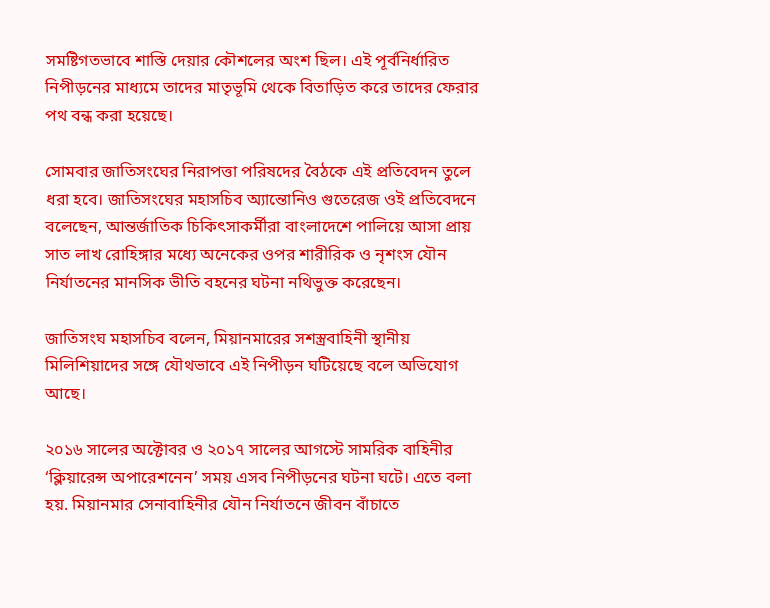সমষ্টিগতভাবে শাস্তি দেয়ার কৌশলের অংশ ছিল। এই পূর্বনির্ধারিত নিপীড়নের মাধ্যমে তাদের মাতৃভূমি থেকে বিতাড়িত করে তাদের ফেরার পথ বন্ধ করা হয়েছে।

সোমবার জাতিসংঘের নিরাপত্তা পরিষদের বৈঠকে এই প্রতিবেদন তুলে ধরা হবে। জাতিসংঘের মহাসচিব অ্যান্তোনিও গুতেরেজ ওই প্রতিবেদনে বলেছেন, আন্তর্জাতিক চিকিৎসাকর্মীরা বাংলাদেশে পালিয়ে আসা প্রায় সাত লাখ রোহিঙ্গার মধ্যে অনেকের ওপর শারীরিক ও নৃশংস যৌন নির্যাতনের মানসিক ভীতি বহনের ঘটনা নথিভুক্ত করেছেন।

জাতিসংঘ মহাসচিব বলেন, মিয়ানমারের সশস্ত্রবাহিনী স্থানীয় মিলিশিয়াদের সঙ্গে যৌথভাবে এই নিপীড়ন ঘটিয়েছে বলে অভিযোগ আছে।

২০১৬ সালের অক্টোবর ও ২০১৭ সালের আগস্টে সামরিক বাহিনীর ‘ক্লিয়ারেন্স অপারেশনেন’ সময় এসব নিপীড়নের ঘটনা ঘটে। এতে বলা হয়. মিয়ানমার সেনাবাহিনীর যৌন নির্যাতনে জীবন বাঁচাতে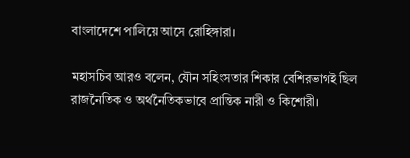বাংলাদেশে পালিয়ে আসে রোহিঙ্গারা।

মহাসচিব আরও বলেন, যৌন সহিংসতার শিকার বেশিরভাগই ছিল রাজনৈতিক ও অর্থনৈতিকভাবে প্রান্তিক নারী ও কিশোরী।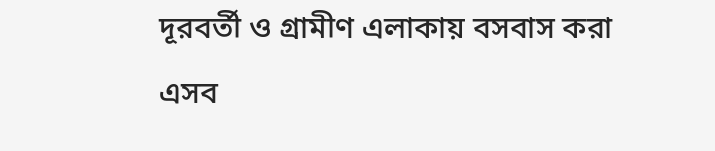দূরবর্তী ও গ্রামীণ এলাকায় বসবাস করা এসব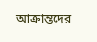আক্রান্তদের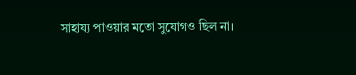সাহায্য পাওয়ার মতো সুযোগও ছিল না।